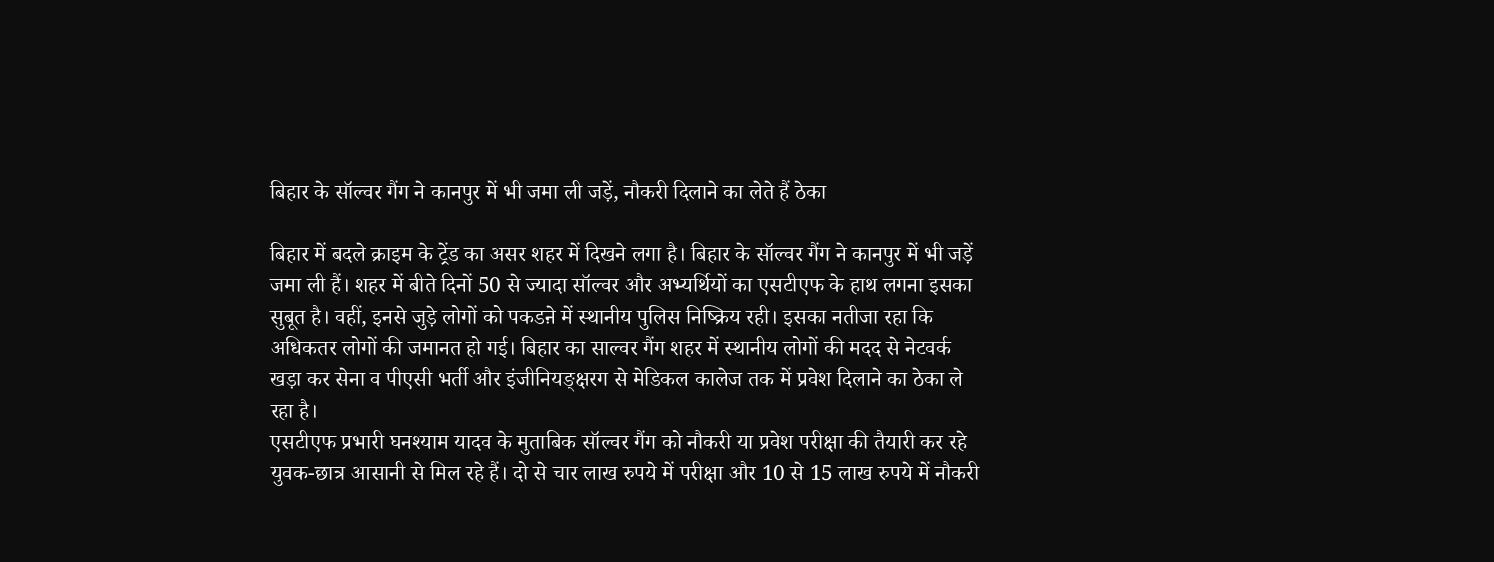बिहार के सॉल्वर गैंग ने कानपुर में भी जमा ली जड़ें, नौकरी दिलाने का लेते हैं ठेका

बिहार में बदले क्राइम के ट्रेंड का असर शहर में दिखने लगा है। बिहार के सॉल्वर गैंग ने कानपुर में भी जड़ें जमा ली हैं। शहर में बीते दिनों 50 से ज्यादा सॉल्वर और अभ्यर्थियों का एसटीएफ के हाथ लगना इसका सुबूत है। वहीं, इनसे जुड़े लोगों को पकडऩे में स्थानीय पुलिस निष्क्रिय रही। इसका नतीजा रहा कि अधिकतर लोगों की जमानत हो गई। बिहार का साल्वर गैंग शहर में स्थानीय लोगों की मदद से नेटवर्क खड़ा कर सेना व पीएसी भर्ती और इंजीनियङ्क्षरग से मेडिकल कालेज तक में प्रवेश दिलाने का ठेका ले रहा है।
एसटीएफ प्रभारी घनश्याम यादव के मुताबिक सॉल्वर गैंग को नौकरी या प्रवेश परीक्षा की तैयारी कर रहे युवक-छात्र आसानी से मिल रहे हैं। दो से चार लाख रुपये में परीक्षा और 10 से 15 लाख रुपये में नौकरी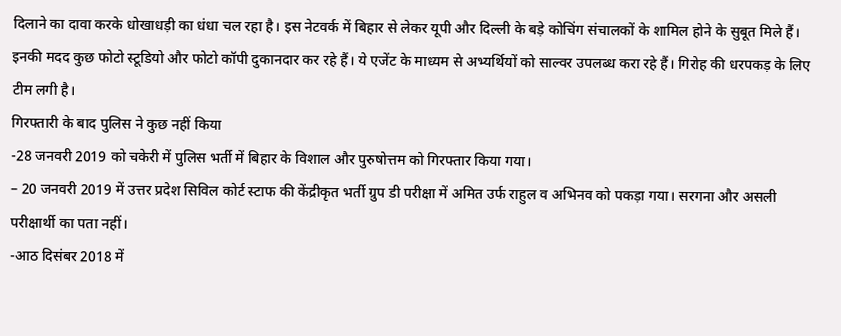दिलाने का दावा करके धोखाधड़ी का धंधा चल रहा है। इस नेटवर्क में बिहार से लेकर यूपी और दिल्ली के बड़े कोचिंग संचालकों के शामिल होने के सुबूत मिले हैं। इनकी मदद कुछ फोटो स्टूडियो और फोटो कॉपी दुकानदार कर रहे हैं। ये एजेंट के माध्यम से अभ्यर्थियों को साल्वर उपलब्ध करा रहे हैं। गिरोह की धरपकड़ के लिए टीम लगी है।
गिरफ्तारी के बाद पुलिस ने कुछ नहीं किया
-28 जनवरी 2019 को चकेरी में पुलिस भर्ती में बिहार के विशाल और पुरुषोत्तम को गिरफ्तार किया गया।
– 20 जनवरी 2019 में उत्तर प्रदेश सिविल कोर्ट स्टाफ की केंद्रीकृत भर्ती ग्रुप डी परीक्षा में अमित उर्फ राहुल व अभिनव को पकड़ा गया। सरगना और असली परीक्षार्थी का पता नहीं।
-आठ दिसंबर 2018 में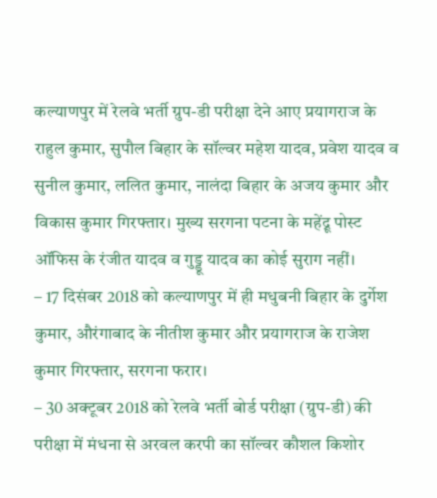कल्याणपुर में रेलवे भर्ती ग्रुप-डी परीक्षा देने आए प्रयागराज के राहुल कुमार, सुपौल बिहार के सॉल्वर महेश यादव, प्रवेश यादव व सुनील कुमार, ललित कुमार, नालंदा बिहार के अजय कुमार और विकास कुमार गिरफ्तार। मुख्य सरगना पटना के महेंद्रू पोस्ट ऑफिस के रंजीत यादव व गुड्डू यादव का कोई सुराग नहीं।
– 17 दिसंबर 2018 को कल्याणपुर में ही मधुबनी बिहार के दुर्गेश कुमार, औरंगाबाद के नीतीश कुमार और प्रयागराज के राजेश कुमार गिरफ्तार, सरगना फरार।
– 30 अक्टूबर 2018 को रेलवे भर्ती बोर्ड परीक्षा (ग्रुप-डी) की परीक्षा में मंधना से अरवल करपी का सॉल्वर कौशल किशोर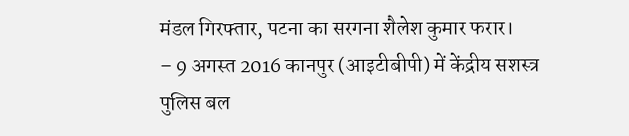मंडल गिरफ्तार, पटना का सरगना शैलेश कुमार फरार।
– 9 अगस्त 2016 कानपुर (आइटीबीपी) में केंद्रीय सशस्त्र पुलिस बल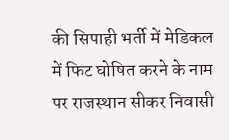की सिपाही भर्ती में मेडिकल में फिट घोषित करने के नाम पर राजस्थान सीकर निवासी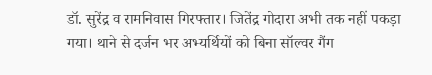डॉ. सुरेंद्र व रामनिवास गिरफ्तार। जितेंद्र गोदारा अभी तक नहीं पकड़ा गया। थाने से दर्जन भर अभ्यर्थियों को बिना सॉल्वर गैंग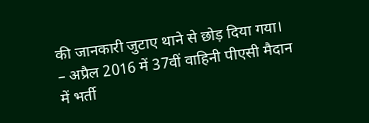की जानकारी जुटाए थाने से छोड़ दिया गया।
– अप्रैल 2016 में 37वीं वाहिनी पीएसी मैदान में भर्ती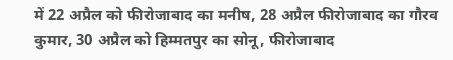में 22 अप्रैल को फीरोजाबाद का मनीष, 28 अप्रैल फीरोजाबाद का गौरव कुमार, 30 अप्रैल को हिम्मतपुर का सोनू, फीरोजाबाद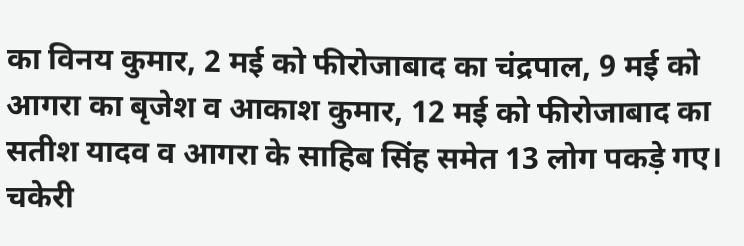का विनय कुमार, 2 मई को फीरोजाबाद का चंद्रपाल, 9 मई को आगरा का बृजेश व आकाश कुमार, 12 मई को फीरोजाबाद का सतीश यादव व आगरा के साहिब सिंह समेत 13 लोग पकड़े गए। चकेरी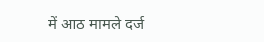में आठ मामले दर्ज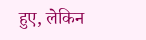हुए, लेकिन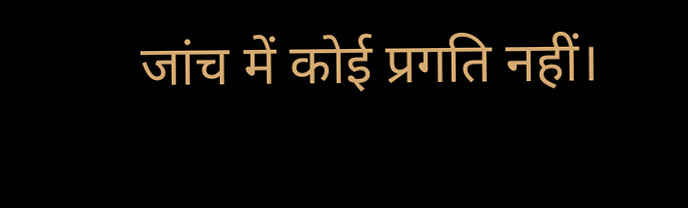जांच में कोई प्रगति नहीं।